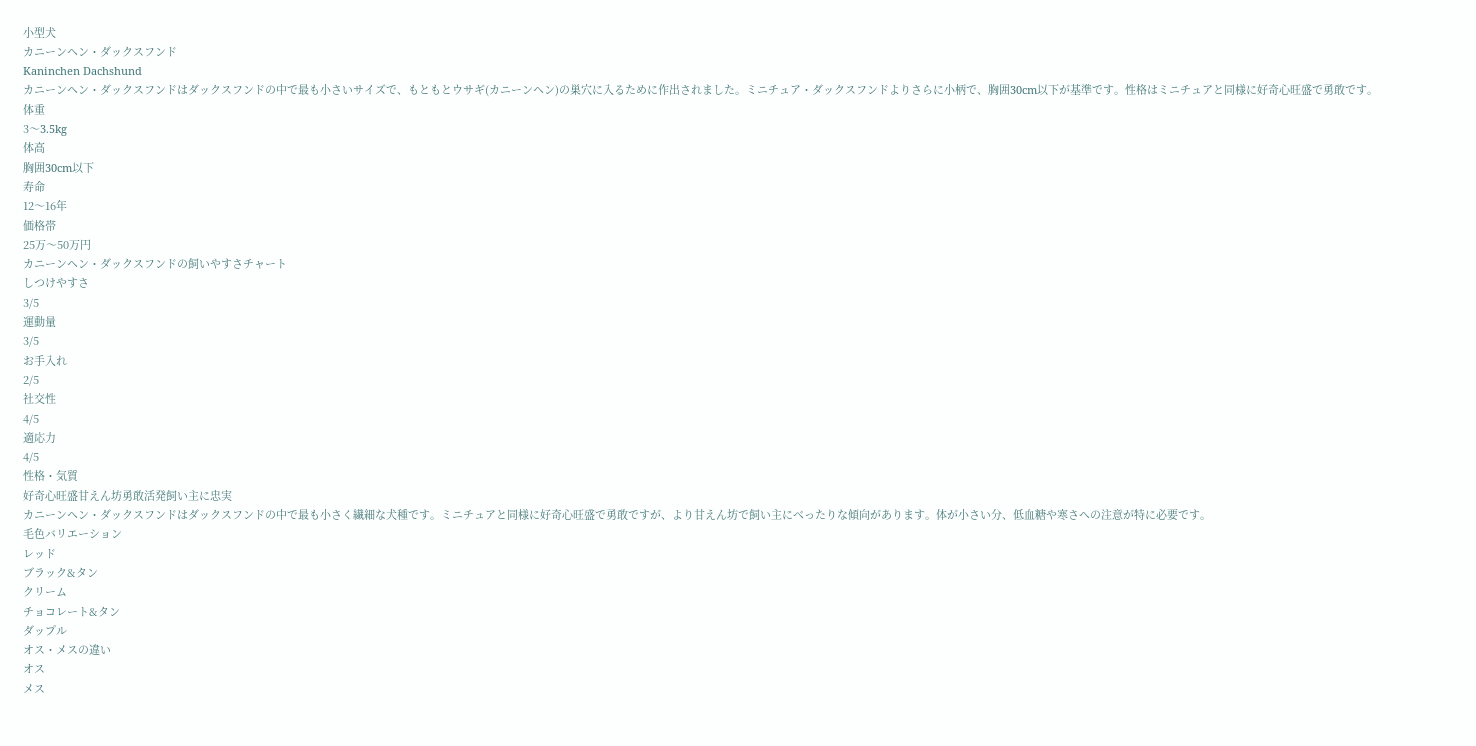小型犬
カニーンヘン・ダックスフンド
Kaninchen Dachshund
カニーンヘン・ダックスフンドはダックスフンドの中で最も小さいサイズで、もともとウサギ(カニーンヘン)の巣穴に入るために作出されました。ミニチュア・ダックスフンドよりさらに小柄で、胸囲30cm以下が基準です。性格はミニチュアと同様に好奇心旺盛で勇敢です。
体重
3〜3.5kg
体高
胸囲30cm以下
寿命
12〜16年
価格帯
25万〜50万円
カニーンヘン・ダックスフンドの飼いやすさチャート
しつけやすさ
3/5
運動量
3/5
お手入れ
2/5
社交性
4/5
適応力
4/5
性格・気質
好奇心旺盛甘えん坊勇敢活発飼い主に忠実
カニーンヘン・ダックスフンドはダックスフンドの中で最も小さく繊細な犬種です。ミニチュアと同様に好奇心旺盛で勇敢ですが、より甘えん坊で飼い主にべったりな傾向があります。体が小さい分、低血糖や寒さへの注意が特に必要です。
毛色バリエーション
レッド
ブラック&タン
クリーム
チョコレート&タン
ダップル
オス・メスの違い
オス
メス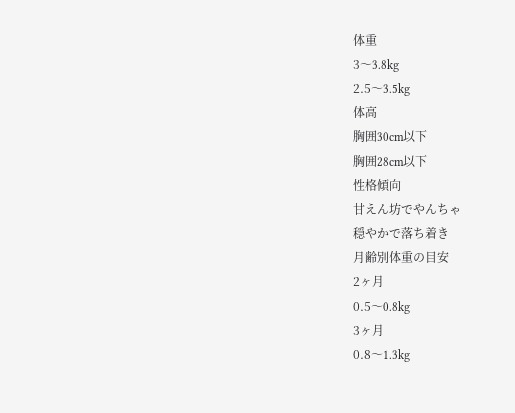体重
3〜3.8kg
2.5〜3.5kg
体高
胸囲30cm以下
胸囲28cm以下
性格傾向
甘えん坊でやんちゃ
穏やかで落ち着き
月齢別体重の目安
2ヶ月
0.5〜0.8kg
3ヶ月
0.8〜1.3kg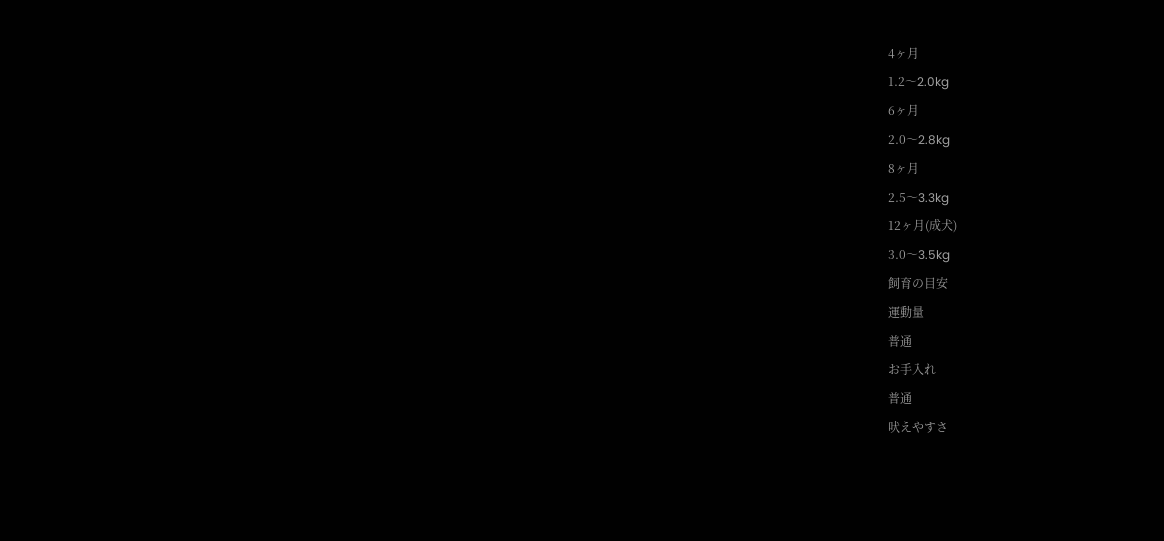4ヶ月
1.2〜2.0kg
6ヶ月
2.0〜2.8kg
8ヶ月
2.5〜3.3kg
12ヶ月(成犬)
3.0〜3.5kg
飼育の目安
運動量
普通
お手入れ
普通
吠えやすさ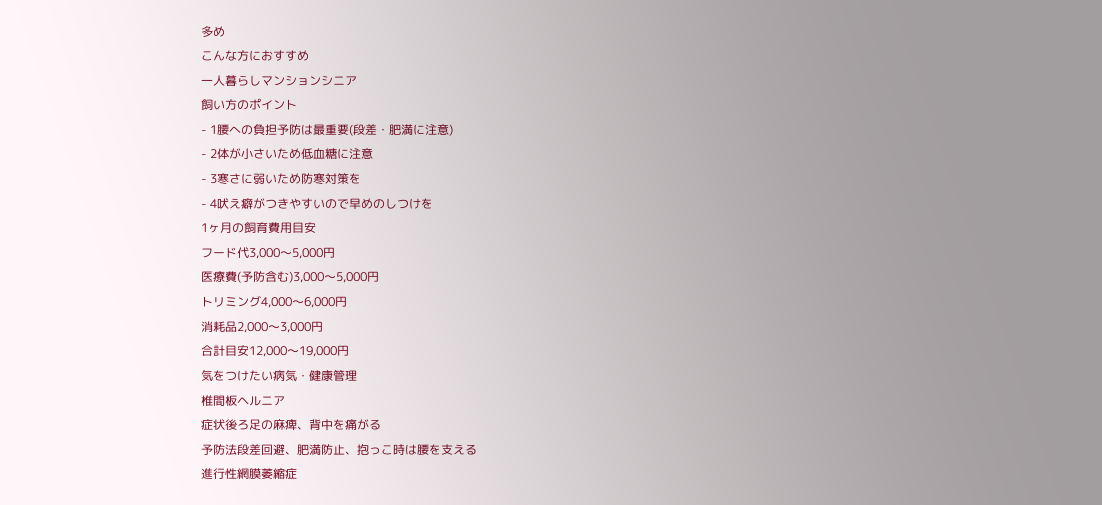多め
こんな方におすすめ
一人暮らしマンションシニア
飼い方のポイント
- 1腰への負担予防は最重要(段差・肥満に注意)
- 2体が小さいため低血糖に注意
- 3寒さに弱いため防寒対策を
- 4吠え癖がつきやすいので早めのしつけを
1ヶ月の飼育費用目安
フード代3,000〜5,000円
医療費(予防含む)3,000〜5,000円
トリミング4,000〜6,000円
消耗品2,000〜3,000円
合計目安12,000〜19,000円
気をつけたい病気・健康管理
椎間板ヘルニア
症状後ろ足の麻痺、背中を痛がる
予防法段差回避、肥満防止、抱っこ時は腰を支える
進行性網膜萎縮症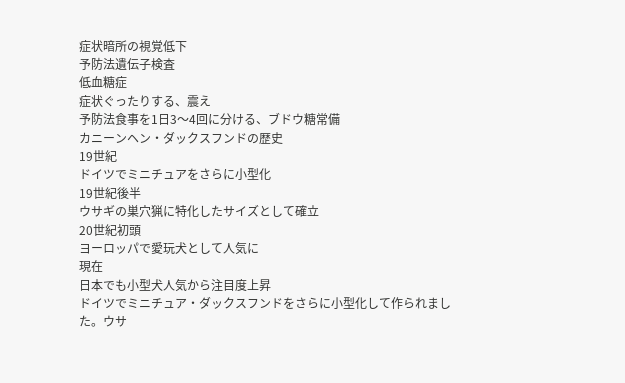症状暗所の視覚低下
予防法遺伝子検査
低血糖症
症状ぐったりする、震え
予防法食事を1日3〜4回に分ける、ブドウ糖常備
カニーンヘン・ダックスフンドの歴史
19世紀
ドイツでミニチュアをさらに小型化
19世紀後半
ウサギの巣穴猟に特化したサイズとして確立
20世紀初頭
ヨーロッパで愛玩犬として人気に
現在
日本でも小型犬人気から注目度上昇
ドイツでミニチュア・ダックスフンドをさらに小型化して作られました。ウサ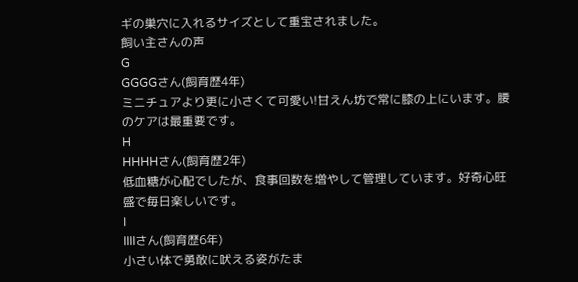ギの巣穴に入れるサイズとして重宝されました。
飼い主さんの声
G
GGGGさん(飼育歴4年)
ミニチュアより更に小さくて可愛い!甘えん坊で常に膝の上にいます。腰のケアは最重要です。
H
HHHHさん(飼育歴2年)
低血糖が心配でしたが、食事回数を増やして管理しています。好奇心旺盛で毎日楽しいです。
I
IIIIさん(飼育歴6年)
小さい体で勇敢に吠える姿がたま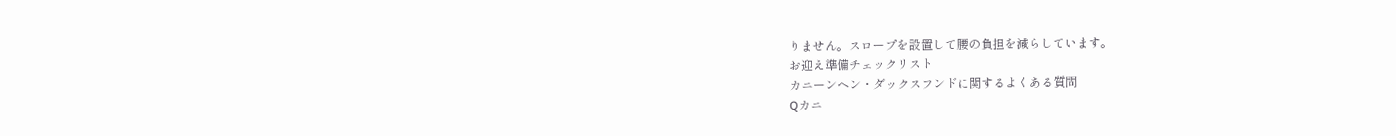りません。スロープを設置して腰の負担を減らしています。
お迎え準備チェックリスト
カニーンヘン・ダックスフンドに関するよくある質問
Qカニ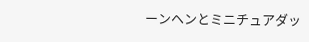ーンヘンとミニチュアダッ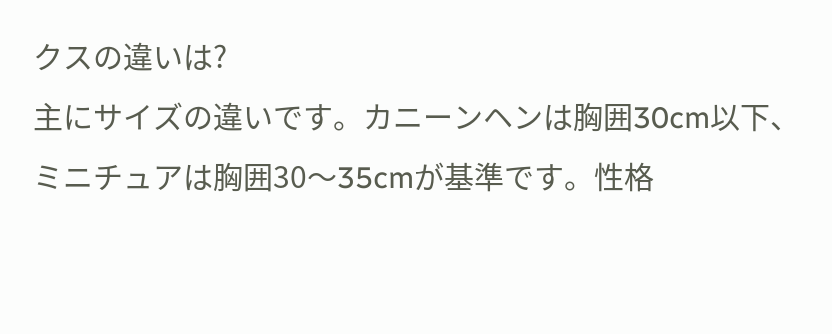クスの違いは?
主にサイズの違いです。カニーンヘンは胸囲30cm以下、ミニチュアは胸囲30〜35cmが基準です。性格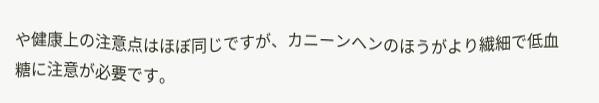や健康上の注意点はほぼ同じですが、カニーンヘンのほうがより繊細で低血糖に注意が必要です。